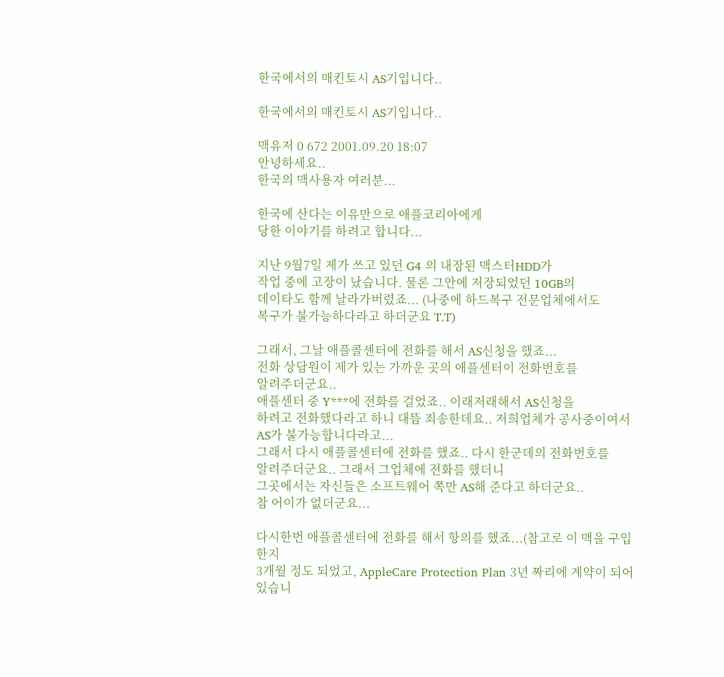한국에서의 매킨토시 AS기입니다..

한국에서의 매킨토시 AS기입니다..

맥유저 0 672 2001.09.20 18:07
안녕하세요..
한국의 맥사용자 여러분...

한국에 산다는 이유만으로 애플코리아에게
당한 이야기를 하려고 합니다...

지난 9월7일 제가 쓰고 있던 G4 의 내장된 맥스터HDD가
작업 중에 고장이 났습니다. 물론 그안에 저장되었던 10GB의
데이타도 함께 날라가버렸죠... (나중에 하드복구 전문업체에서도
복구가 불가능하다라고 하더군요 T.T)

그래서, 그날 애플콜센터에 전화를 해서 AS신청을 했죠...
전화 상담원이 제가 있는 가까운 곳의 애플센터이 전화번호를
알려주더군요..
애플센터 중 Y***에 전화를 걸었죠.. 이래저래해서 AS신청을
하려고 전화했다라고 하니 대뜸 죄송한데요.. 저희업체가 공사중이여서
AS가 불가능합니다라고...
그래서 다시 애플콜센터에 전화를 했죠.. 다시 한군데의 전화번호를
알려주더군요.. 그래서 그업체에 전화를 했더니
그곳에서는 자신들은 소프트웨어 쪽만 AS해 준다고 하더군요..
참 어이가 없더군요...

다시한번 애플콜센터에 전화를 해서 항의를 했죠...(참고로 이 맥을 구입한지
3개월 정도 되었고, AppleCare Protection Plan 3년 짜리에 계약이 되어있습니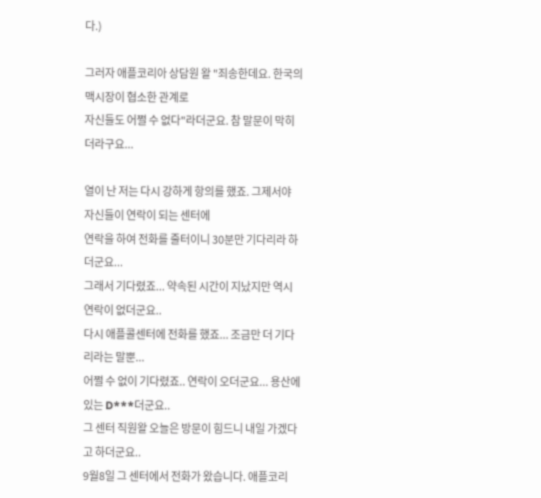다.)

그러자 애플코리아 상담원 왈 "죄송한데요. 한국의 맥시장이 협소한 관계로
자신들도 어쩔 수 없다"라더군요. 참 말문이 막히더라구요...

열이 난 저는 다시 강하게 항의를 했죠. 그제서야 자신들이 연락이 되는 센터에
연락을 하여 전화를 줄터이니 30분만 기다리라 하더군요...
그래서 기다렸죠... 약속된 시간이 지났지만 역시 연락이 없더군요..
다시 애플콜센터에 전화를 했죠... 조금만 더 기다리라는 말뿐...
어쩔 수 없이 기다렸죠.. 연락이 오더군요... 용산에 있는 D***더군요..
그 센터 직원왈 오늘은 방문이 힘드니 내일 가겠다고 하더군요..
9월8일 그 센터에서 전화가 왔습니다. 애플코리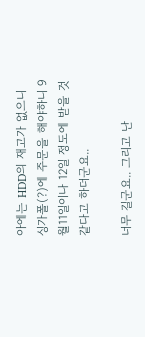아에는 HDD의 재고가 없으니
싱가폴(?)에 주문을 해야하니 9월11일이나 12일 정도에 받을 것 같다고 하더군요..

너무 길군요.. 그리고 난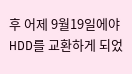후 어제 9월19일에야 HDD를 교환하게 되었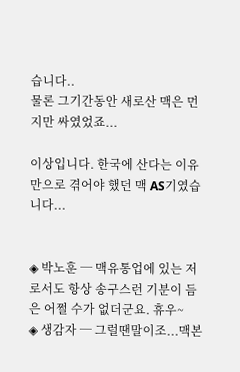습니다..
물론 그기간동안 새로산 맥은 먼지만 싸였었죠...

이상입니다. 한국에 산다는 이유만으로 겪어야 했던 맥 AS기였습니다...


◈ 박노훈 ─ 맥유통업에 있는 저로서도 항상 송구스런 기분이 듬은 어쩔 수가 없더군요. 휴우~
◈ 생감자 ─ 그럴땐말이조...맥본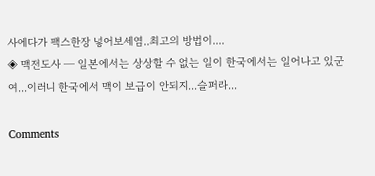사에다가 팩스한장 넣어보세염..최고의 방법이....
◈ 맥전도사 ─ 일본에서는 상상할 수 없는 일이 한국에서는 일어나고 있군여...이러니 한국에서 맥이 보급이 안되지...슬퍼라...

Comments